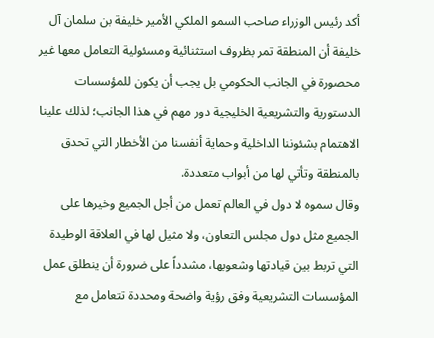أكد رئيس الوزراء صاحب السمو الملكي الأمير خليفة بن سلمان آل خليفة أن المنطقة تمر بظروف استثنائية ومسئولية التعامل معها غير محصورة في الجانب الحكومي بل يجب أن يكون للمؤسسات الدستورية والتشريعية الخليجية دور مهم في هذا الجانب؛ لذلك علينا الاهتمام بشئوننا الداخلية وحماية أنفسنا من الأخطار التي تحدق بالمنطقة وتأتي لها من أبواب متعددة.
وقال سموه لا دول في العالم تعمل من أجل الجميع وخيرها على الجميع مثل دول مجلس التعاون، ولا مثيل لها في العلاقة الوطيدة التي تربط بين قيادتها وشعوبها، مشدداً على ضرورة أن ينطلق عمل المؤسسات التشريعية وفق رؤية واضحة ومحددة تتعامل مع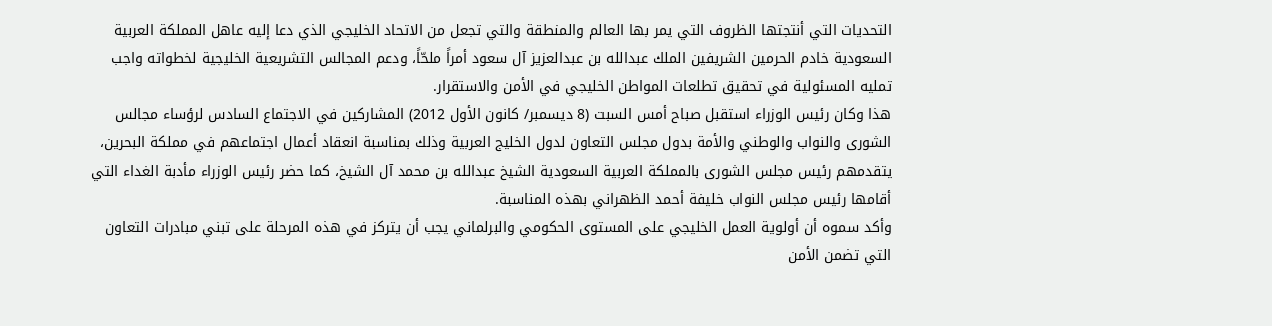التحديات التي أنتجتها الظروف التي يمر بها العالم والمنطقة والتي تجعل من الاتحاد الخليجي الذي دعا إليه عاهل المملكة العربية السعودية خادم الحرمين الشريفين الملك عبدالله بن عبدالعزيز آل سعود أمراً ملحّاً، ودعم المجالس التشريعية الخليجية لخطواته واجب تمليه المسئولية في تحقيق تطلعات المواطن الخليجي في الأمن والاستقرار.
هذا وكان رئيس الوزراء استقبل صباح أمس السبت (8 ديسمبر/ كانون الأول 2012) المشاركين في الاجتماع السادس لرؤساء مجالس الشورى والنواب والوطني والأمة بدول مجلس التعاون لدول الخليج العربية وذلك بمناسبة انعقاد أعمال اجتماعهم في مملكة البحرين، يتقدمهم رئيس مجلس الشورى بالمملكة العربية السعودية الشيخ عبدالله بن محمد آل الشيخ، كما حضر رئيس الوزراء مأدبة الغداء التي أقامها رئيس مجلس النواب خليفة أحمد الظهراني بهذه المناسبة.
وأكد سموه أن أولوية العمل الخليجي على المستوى الحكومي والبرلماني يجب أن يتركز في هذه المرحلة على تبني مبادرات التعاون التي تضمن الأمن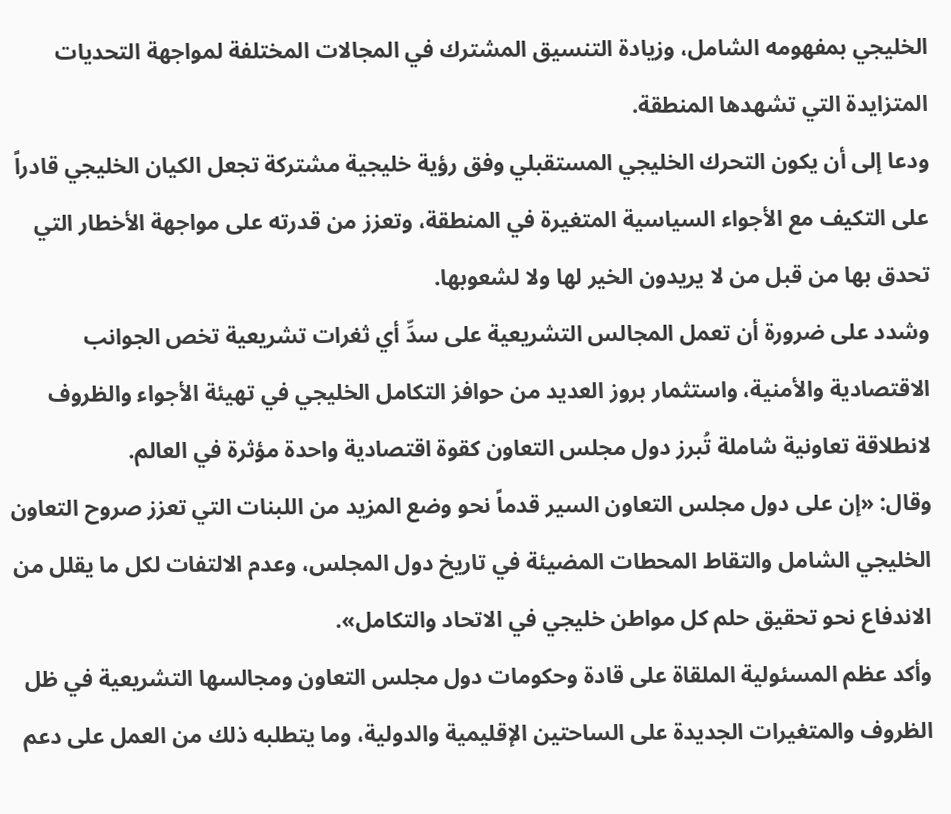الخليجي بمفهومه الشامل، وزيادة التنسيق المشترك في المجالات المختلفة لمواجهة التحديات المتزايدة التي تشهدها المنطقة.
ودعا إلى أن يكون التحرك الخليجي المستقبلي وفق رؤية خليجية مشتركة تجعل الكيان الخليجي قادراً على التكيف مع الأجواء السياسية المتغيرة في المنطقة، وتعزز من قدرته على مواجهة الأخطار التي تحدق بها من قبل من لا يريدون الخير لها ولا لشعوبها.
وشدد على ضرورة أن تعمل المجالس التشريعية على سدِّ أي ثغرات تشريعية تخص الجوانب الاقتصادية والأمنية، واستثمار بروز العديد من حوافز التكامل الخليجي في تهيئة الأجواء والظروف لانطلاقة تعاونية شاملة تُبرز دول مجلس التعاون كقوة اقتصادية واحدة مؤثرة في العالم.
وقال: «إن على دول مجلس التعاون السير قدماً نحو وضع المزيد من اللبنات التي تعزز صروح التعاون الخليجي الشامل والتقاط المحطات المضيئة في تاريخ دول المجلس، وعدم الالتفات لكل ما يقلل من الاندفاع نحو تحقيق حلم كل مواطن خليجي في الاتحاد والتكامل».
وأكد عظم المسئولية الملقاة على قادة وحكومات دول مجلس التعاون ومجالسها التشريعية في ظل الظروف والمتغيرات الجديدة على الساحتين الإقليمية والدولية، وما يتطلبه ذلك من العمل على دعم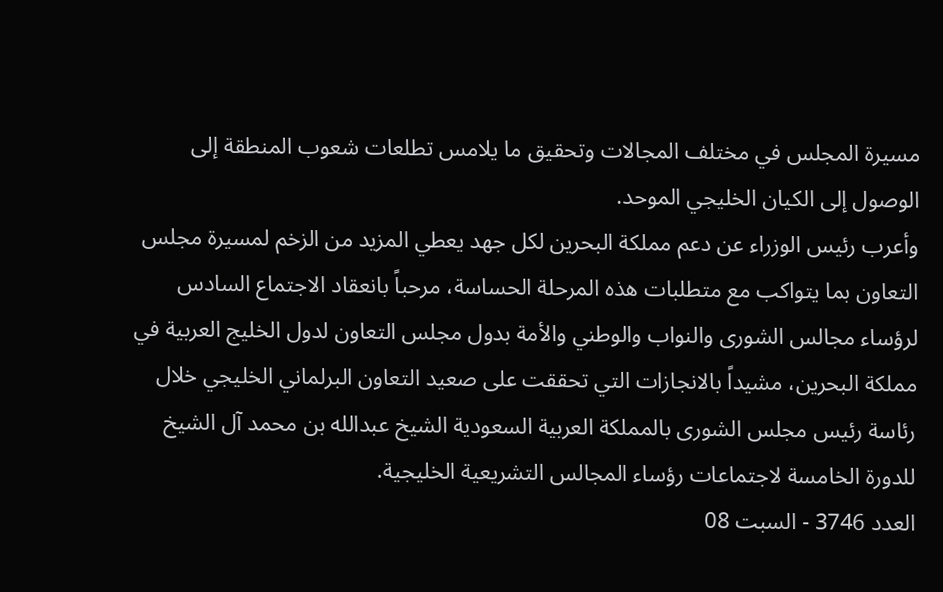مسيرة المجلس في مختلف المجالات وتحقيق ما يلامس تطلعات شعوب المنطقة إلى الوصول إلى الكيان الخليجي الموحد.
وأعرب رئيس الوزراء عن دعم مملكة البحرين لكل جهد يعطي المزيد من الزخم لمسيرة مجلس التعاون بما يتواكب مع متطلبات هذه المرحلة الحساسة، مرحباً بانعقاد الاجتماع السادس لرؤساء مجالس الشورى والنواب والوطني والأمة بدول مجلس التعاون لدول الخليج العربية في مملكة البحرين، مشيداً بالانجازات التي تحققت على صعيد التعاون البرلماني الخليجي خلال رئاسة رئيس مجلس الشورى بالمملكة العربية السعودية الشيخ عبدالله بن محمد آل الشيخ للدورة الخامسة لاجتماعات رؤساء المجالس التشريعية الخليجية.
العدد 3746 - السبت 08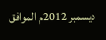ديسمبر 2012م الموافق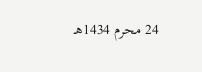24 محرم 1434هـ